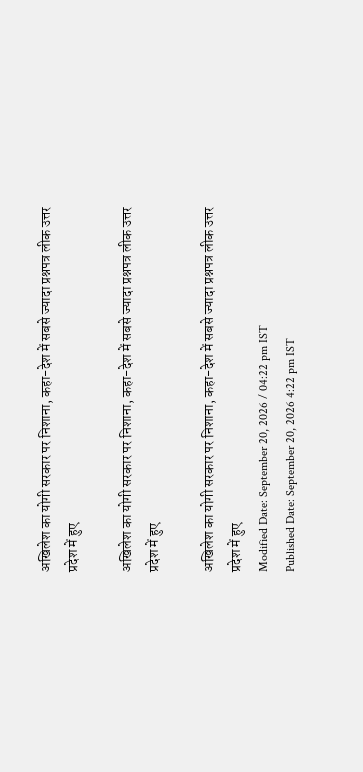अखिलेश का योगी सरकार पर निशाना, कहा-देश में सबसे ज्यादा प्रश्नपत्र लीक उत्तर प्रदेश में हुए

अखिलेश का योगी सरकार पर निशाना, कहा-देश में सबसे ज्यादा प्रश्नपत्र लीक उत्तर प्रदेश में हुए

अखिलेश का योगी सरकार पर निशाना, कहा-देश में सबसे ज्यादा प्रश्नपत्र लीक उत्तर प्रदेश में हुए
Modified Date: September 20, 2026 / 04:22 pm IST
Published Date: September 20, 2026 4:22 pm IST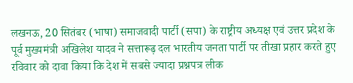लखनऊ, 20 सितंबर (भाषा) समाजवादी पार्टी (सपा) के राष्ट्रीय अध्यक्ष एवं उत्तर प्रदेश के पूर्व मुख्यमंत्री अखिलेश यादव ने सत्तारूढ़ दल भारतीय जनता पार्टी पर तीखा प्रहार करते हुए रविवार को दावा किया कि देश में सबसे ज्यादा प्रश्नपत्र लीक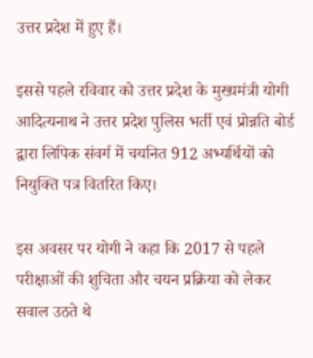उत्तर प्रदेश में हुए हैं।

इससे पहले रविवार को उत्तर प्रदेश के मुख्यमंत्री योगी आदित्यनाथ ने उत्तर प्रदेश पुलिस भर्ती एवं प्रोन्नति बोर्ड द्वारा लिपिक संवर्ग में चयनित 912 अभ्यर्थियों को नियुक्ति पत्र वितरित किए।

इस अवसर पर योगी ने कहा कि 2017 से पहले परीक्षाओं की शुचिता और चयन प्रक्रिया को लेकर सवाल उठते थे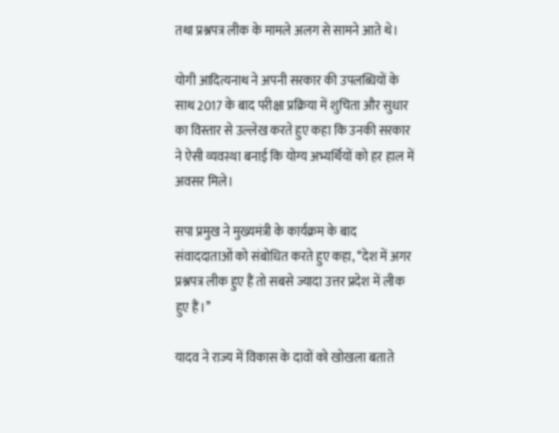तथा प्रश्नपत्र लीक के मामले अलग से सामने आते थे।

योगी आदित्यनाथ ने अपनी सरकार की उपलब्धियों के साथ 2017 के बाद परीक्षा प्रक्रिया में शुचिता और सुधार का विस्तार से उल्लेख करते हुए कहा कि उनकी सरकार ने ऐसी व्यवस्था बनाई कि योग्य अभ्यर्थियों को हर हाल में अवसर मिले।

सपा प्रमुख ने मुख्यमंत्री के कार्यक्रम के बाद संवाददाताओं को संबोधित करते हुए कहा, ‘‘देश में अगर प्रश्नपत्र लीक हुए हैं तो सबसे ज्यादा उत्तर प्रदेश में लीक हुए हैं।’’

यादव ने राज्य में विकास के दावों को खोखला बताते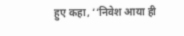हुए कहा, ‘‘निवेश आया ही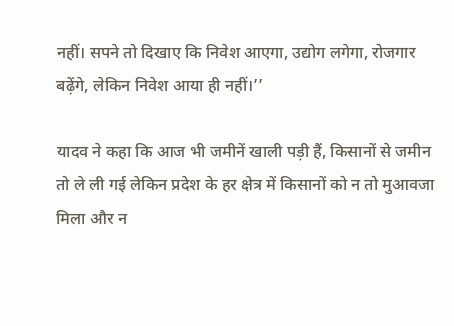नहीं। सपने तो दिखाए कि निवेश आएगा, उद्योग लगेगा, रोजगार बढ़ेंगे, लेकिन निवेश आया ही नहीं।’’

यादव ने कहा कि आज भी जमीनें खाली पड़ी हैं, किसानों से जमीन तो ले ली गई लेकिन प्रदेश के हर क्षेत्र में किसानों को न तो मुआवजा मिला और न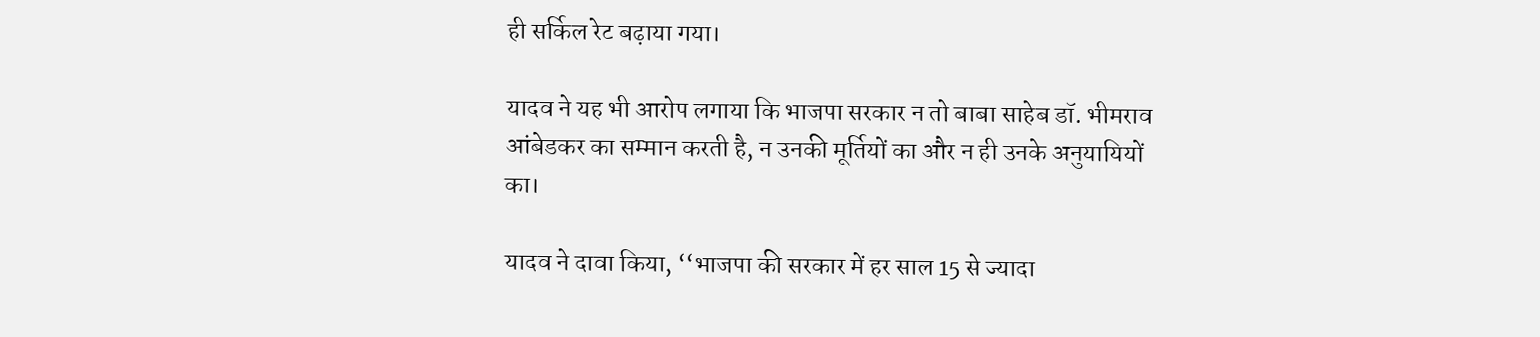ही सर्किल रेट बढ़ाया गया।

यादव ने यह भी आरोप लगाया कि भाजपा सरकार न तो बाबा साहेब डॉ. भीमराव आंबेडकर का सम्मान करती है, न उनकी मूर्तियों का और न ही उनके अनुयायियों का।

यादव ने दावा किया, ‘‘भाजपा की सरकार में हर साल 15 से ज्यादा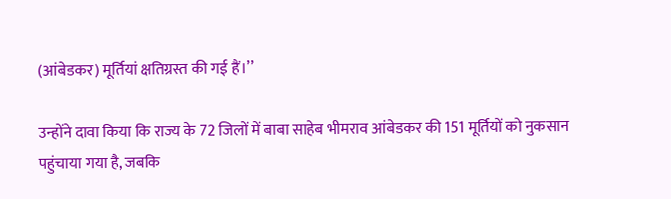(आंबेडकर) मूर्तियां क्षतिग्रस्त की गई हैं।’’

उन्होंने दावा किया कि राज्य के 72 जिलों में बाबा साहेब भीमराव आंबेडकर की 151 मूर्तियों को नुकसान पहुंचाया गया है, जबकि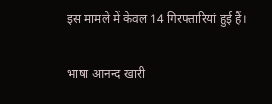इस मामले में केवल 14 गिरफ्तारियां हुई हैं।

भाषा आनन्द खारी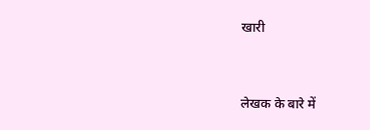खारी


लेखक के बारे में